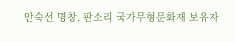안숙선 명창, 판소리 국가무형문화재 보유자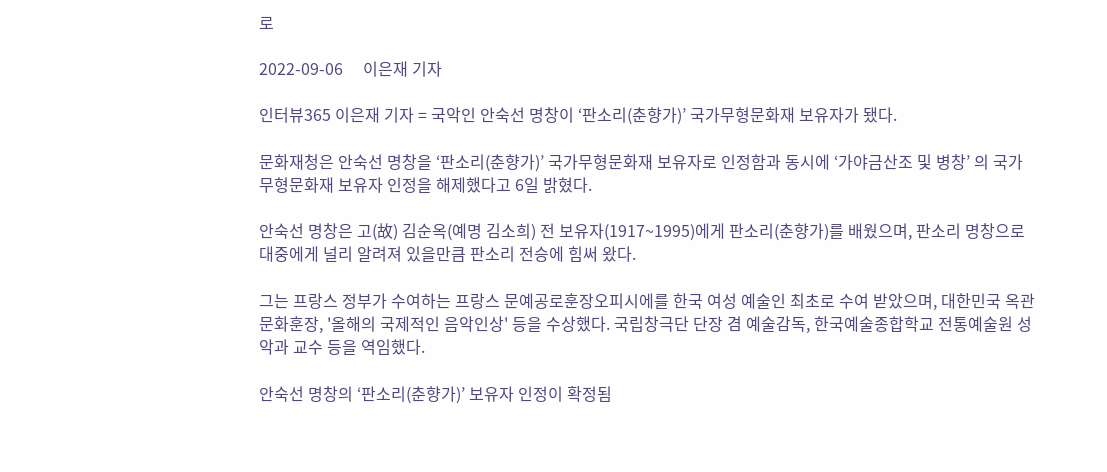로

2022-09-06     이은재 기자

인터뷰365 이은재 기자 = 국악인 안숙선 명창이 ‘판소리(춘향가)’ 국가무형문화재 보유자가 됐다.

문화재청은 안숙선 명창을 ‘판소리(춘향가)’ 국가무형문화재 보유자로 인정함과 동시에 ‘가야금산조 및 병창’ 의 국가무형문화재 보유자 인정을 해제했다고 6일 밝혔다.

안숙선 명창은 고(故) 김순옥(예명 김소희) 전 보유자(1917~1995)에게 판소리(춘향가)를 배웠으며, 판소리 명창으로 대중에게 널리 알려져 있을만큼 판소리 전승에 힘써 왔다.

그는 프랑스 정부가 수여하는 프랑스 문예공로훈장오피시에를 한국 여성 예술인 최초로 수여 받았으며, 대한민국 옥관문화훈장, '올해의 국제적인 음악인상' 등을 수상했다. 국립창극단 단장 겸 예술감독, 한국예술종합학교 전통예술원 성악과 교수 등을 역임했다.

안숙선 명창의 ‘판소리(춘향가)’ 보유자 인정이 확정됨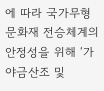에 따라 국가무형문화재 전승체계의 안정성을 위해 ‘가야금산조 및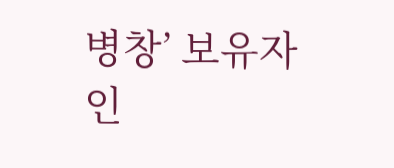병창’ 보유자 인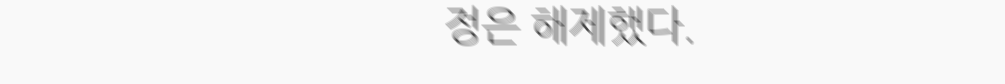정은 해제했다.